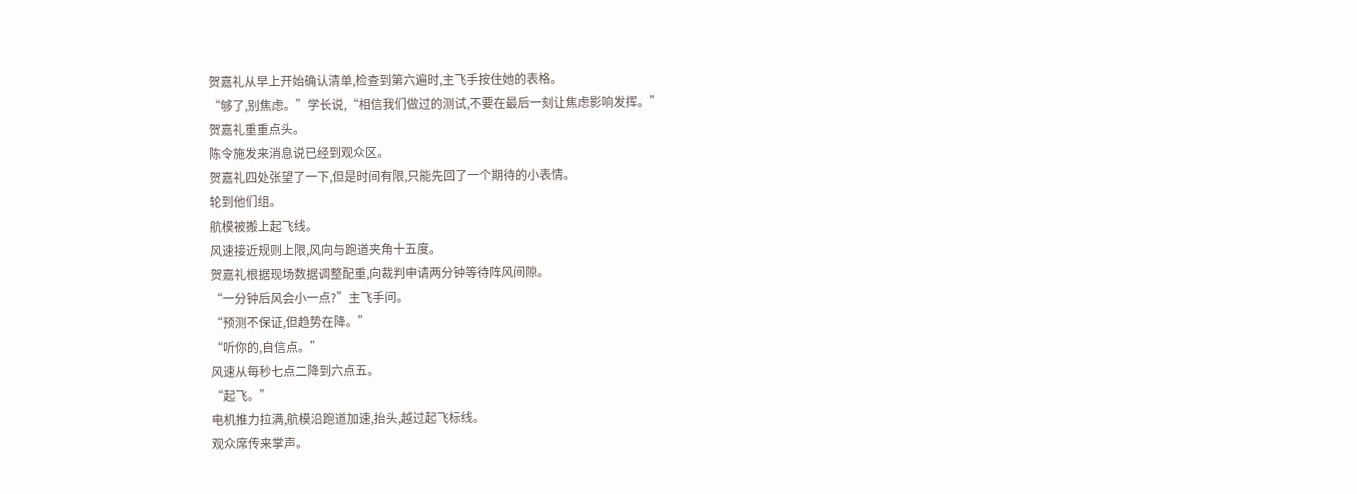贺嘉礼从早上开始确认清单,检查到第六遍时,主飞手按住她的表格。
“够了,别焦虑。”学长说,“相信我们做过的测试,不要在最后一刻让焦虑影响发挥。”
贺嘉礼重重点头。
陈令施发来消息说已经到观众区。
贺嘉礼四处张望了一下,但是时间有限,只能先回了一个期待的小表情。
轮到他们组。
航模被搬上起飞线。
风速接近规则上限,风向与跑道夹角十五度。
贺嘉礼根据现场数据调整配重,向裁判申请两分钟等待阵风间隙。
“一分钟后风会小一点?”主飞手问。
“预测不保证,但趋势在降。”
“听你的,自信点。”
风速从每秒七点二降到六点五。
“起飞。”
电机推力拉满,航模沿跑道加速,抬头,越过起飞标线。
观众席传来掌声。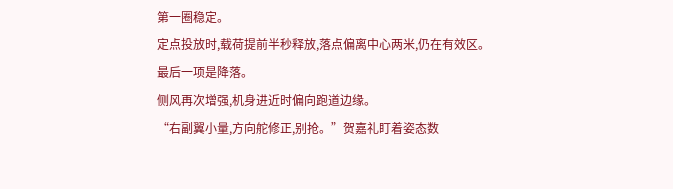第一圈稳定。
定点投放时,载荷提前半秒释放,落点偏离中心两米,仍在有效区。
最后一项是降落。
侧风再次增强,机身进近时偏向跑道边缘。
“右副翼小量,方向舵修正,别抢。”贺嘉礼盯着姿态数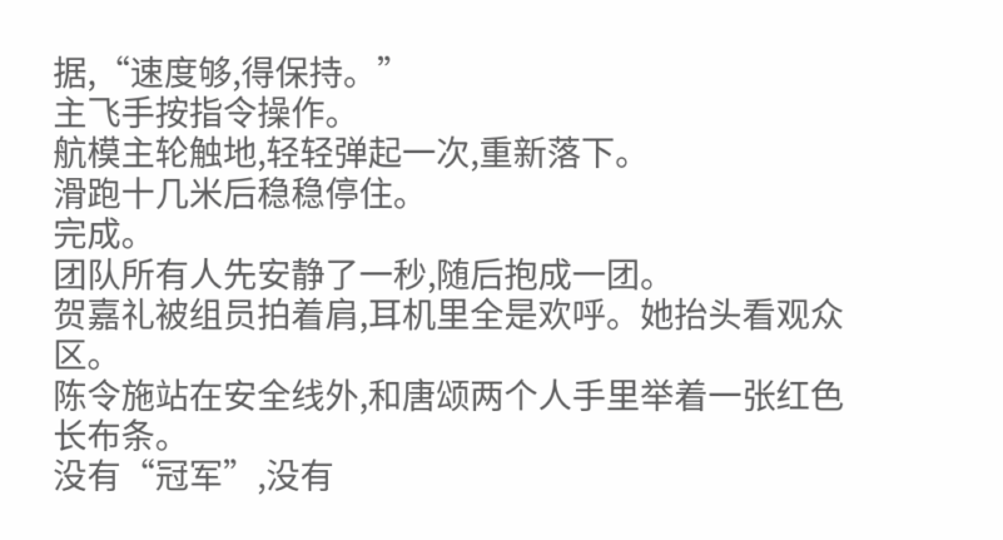据,“速度够,得保持。”
主飞手按指令操作。
航模主轮触地,轻轻弹起一次,重新落下。
滑跑十几米后稳稳停住。
完成。
团队所有人先安静了一秒,随后抱成一团。
贺嘉礼被组员拍着肩,耳机里全是欢呼。她抬头看观众区。
陈令施站在安全线外,和唐颂两个人手里举着一张红色长布条。
没有“冠军”,没有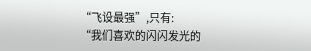“飞设最强”,只有:
“我们喜欢的闪闪发光的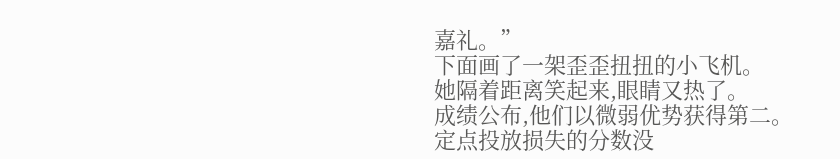嘉礼。”
下面画了一架歪歪扭扭的小飞机。
她隔着距离笑起来,眼睛又热了。
成绩公布,他们以微弱优势获得第二。
定点投放损失的分数没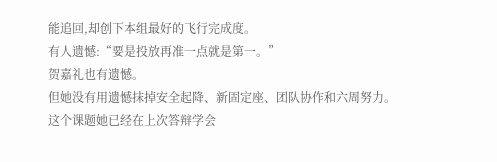能追回,却创下本组最好的飞行完成度。
有人遗憾:“要是投放再准一点就是第一。”
贺嘉礼也有遗憾。
但她没有用遗憾抹掉安全起降、新固定座、团队协作和六周努力。
这个课题她已经在上次答辩学会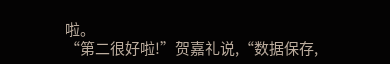啦。
“第二很好啦!”贺嘉礼说,“数据保存,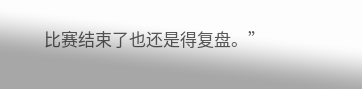比赛结束了也还是得复盘。”